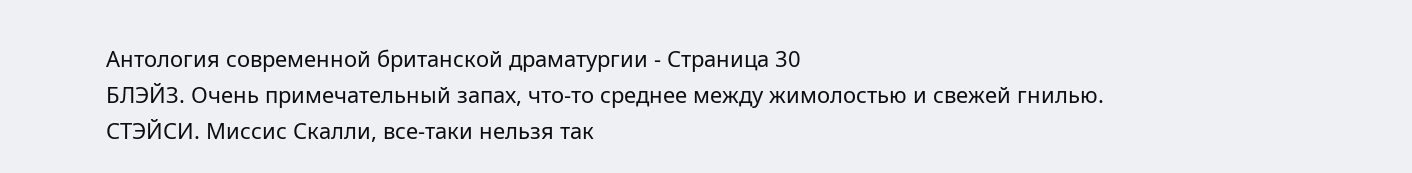Антология современной британской драматургии - Страница 30
БЛЭЙЗ. Очень примечательный запах, что-то среднее между жимолостью и свежей гнилью.
СТЭЙСИ. Миссис Скалли, все-таки нельзя так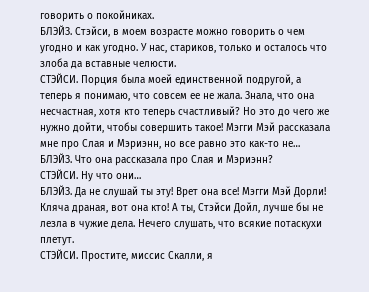говорить о покойниках.
БЛЭЙЗ. Стэйси, в моем возрасте можно говорить о чем угодно и как угодно. У нас, стариков, только и осталось что злоба да вставные челюсти.
СТЭЙСИ. Порция была моей единственной подругой, а теперь я понимаю, что совсем ее не жала. Знала, что она несчастная, хотя кто теперь счастливый? Но это до чего же нужно дойти, чтобы совершить такое! Мэгги Мэй рассказала мне про Слая и Мэриэнн, но все равно это как-то не…
БЛЭЙЗ. Что она рассказала про Слая и Мэриэнн?
СТЭЙСИ. Ну что они…
БЛЭЙЗ. Да не слушай ты эту! Врет она все! Мэгги Мэй Дорли! Кляча драная, вот она кто! А ты, Стэйси Дойл, лучше бы не лезла в чужие дела. Нечего слушать, что всякие потаскухи плетут.
СТЭЙСИ. Простите, миссис Скалли, я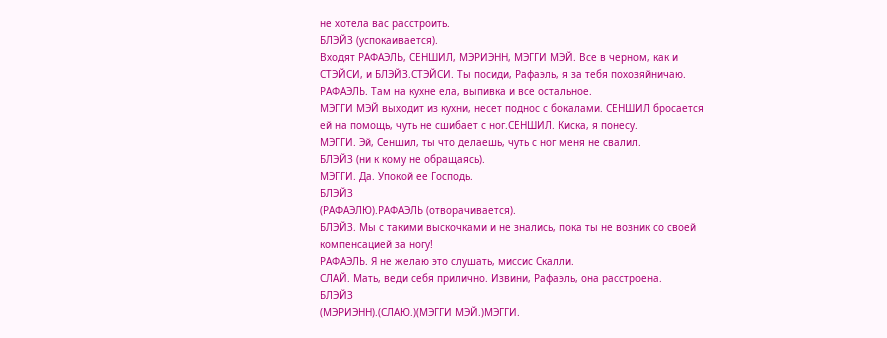не хотела вас расстроить.
БЛЭЙЗ (успокаивается).
Входят РАФАЭЛЬ, СЕНШИЛ, МЭРИЭНН, МЭГГИ МЭЙ. Все в черном, как и СТЭЙСИ, и БЛЭЙЗ.СТЭЙСИ. Ты посиди, Рафаэль, я за тебя похозяйничаю.
РАФАЭЛЬ. Там на кухне ела, выпивка и все остальное.
МЭГГИ МЭЙ выходит из кухни, несет поднос с бокалами. СЕНШИЛ бросается ей на помощь, чуть не сшибает с ног.СЕНШИЛ. Киска, я понесу.
МЭГГИ. Эй, Сеншил, ты что делаешь, чуть с ног меня не свалил.
БЛЭЙЗ (ни к кому не обращаясь).
МЭГГИ. Да. Упокой ее Господь.
БЛЭЙЗ
(РАФАЭЛЮ).РАФАЭЛЬ (отворачивается).
БЛЭЙЗ. Мы с такими выскочками и не знались, пока ты не возник со своей компенсацией за ногу!
РАФАЭЛЬ. Я не желаю это слушать, миссис Скалли.
СЛАЙ. Мать, веди себя прилично. Извини, Рафаэль, она расстроена.
БЛЭЙЗ
(МЭРИЭНН).(СЛАЮ.)(МЭГГИ МЭЙ.)МЭГГИ.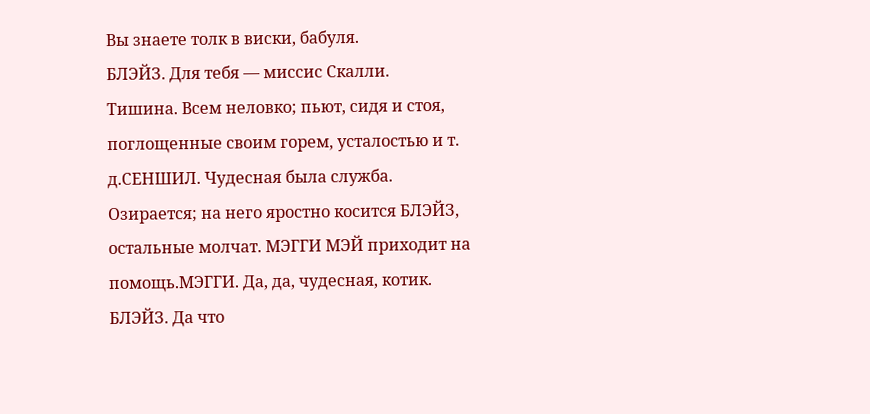Вы знаете толк в виски, бабуля.
БЛЭЙЗ. Для тебя — миссис Скалли.
Тишина. Всем неловко; пьют, сидя и стоя, поглощенные своим горем, усталостью и т. д.СЕНШИЛ. Чудесная была служба.
Озирается; на него яростно косится БЛЭЙЗ, остальные молчат. МЭГГИ МЭЙ приходит на помощь.МЭГГИ. Да, да, чудесная, котик.
БЛЭЙЗ. Да что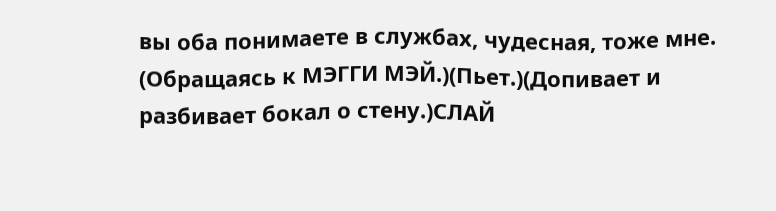вы оба понимаете в службах, чудесная, тоже мне.
(Обращаясь к МЭГГИ МЭЙ.)(Пьет.)(Допивает и разбивает бокал о стену.)СЛАЙ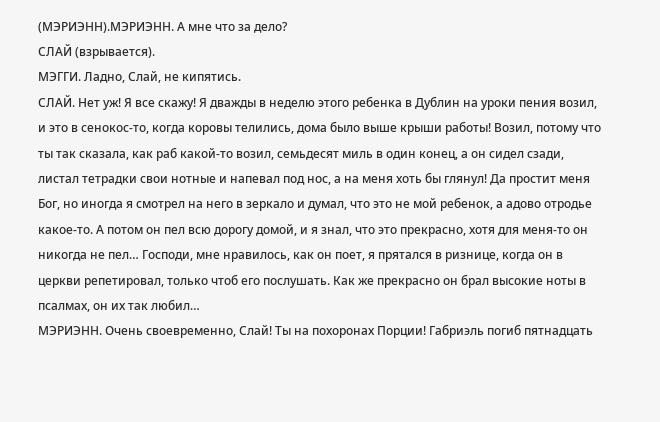(МЭРИЭНН).МЭРИЭНН. А мне что за дело?
СЛАЙ (взрывается).
МЭГГИ. Ладно, Слай, не кипятись.
СЛАЙ. Нет уж! Я все скажу! Я дважды в неделю этого ребенка в Дублин на уроки пения возил, и это в сенокос-то, когда коровы телились, дома было выше крыши работы! Возил, потому что ты так сказала, как раб какой-то возил, семьдесят миль в один конец, а он сидел сзади, листал тетрадки свои нотные и напевал под нос, а на меня хоть бы глянул! Да простит меня Бог, но иногда я смотрел на него в зеркало и думал, что это не мой ребенок, а адово отродье какое-то. А потом он пел всю дорогу домой, и я знал, что это прекрасно, хотя для меня-то он никогда не пел… Господи, мне нравилось, как он поет, я прятался в ризнице, когда он в церкви репетировал, только чтоб его послушать. Как же прекрасно он брал высокие ноты в псалмах, он их так любил…
МЭРИЭНН. Очень своевременно, Слай! Ты на похоронах Порции! Габриэль погиб пятнадцать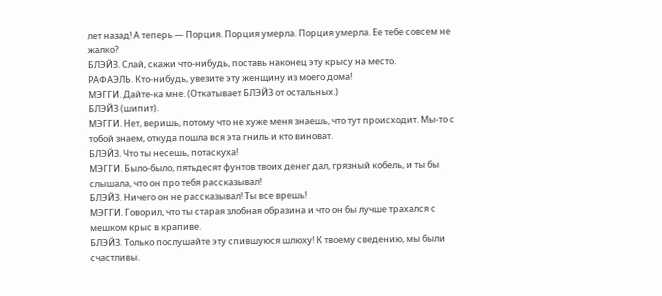лет назад! А теперь — Порция. Порция умерла. Порция умерла. Ее тебе совсем не жалко?
БЛЭЙЗ. Слай, скажи что-нибудь, поставь наконец эту крысу на место.
РАФАЭЛЬ. Кто-нибудь, увезите эту женщину из моего дома!
МЭГГИ. Дайте-ка мне. (Откатывает БЛЭЙЗ от остальных.)
БЛЭЙЗ (шипит).
МЭГГИ. Нет, веришь, потому что не хуже меня знаешь, что тут происходит. Мы-то с тобой знаем, откуда пошла вся эта гниль и кто виноват.
БЛЭЙЗ. Что ты несешь, потаскуха!
МЭГГИ. Было-было, пятьдесят фунтов твоих денег дал, грязный кобель, и ты бы слышала, что он про тебя рассказывал!
БЛЭЙЗ. Ничего он не рассказывал! Ты все врешь!
МЭГГИ. Говорил, что ты старая злобная образина и что он бы лучше трахался с мешком крыс в крапиве.
БЛЭЙЗ. Только послушайте эту спившуюся шлюху! К твоему сведению, мы были счастливы.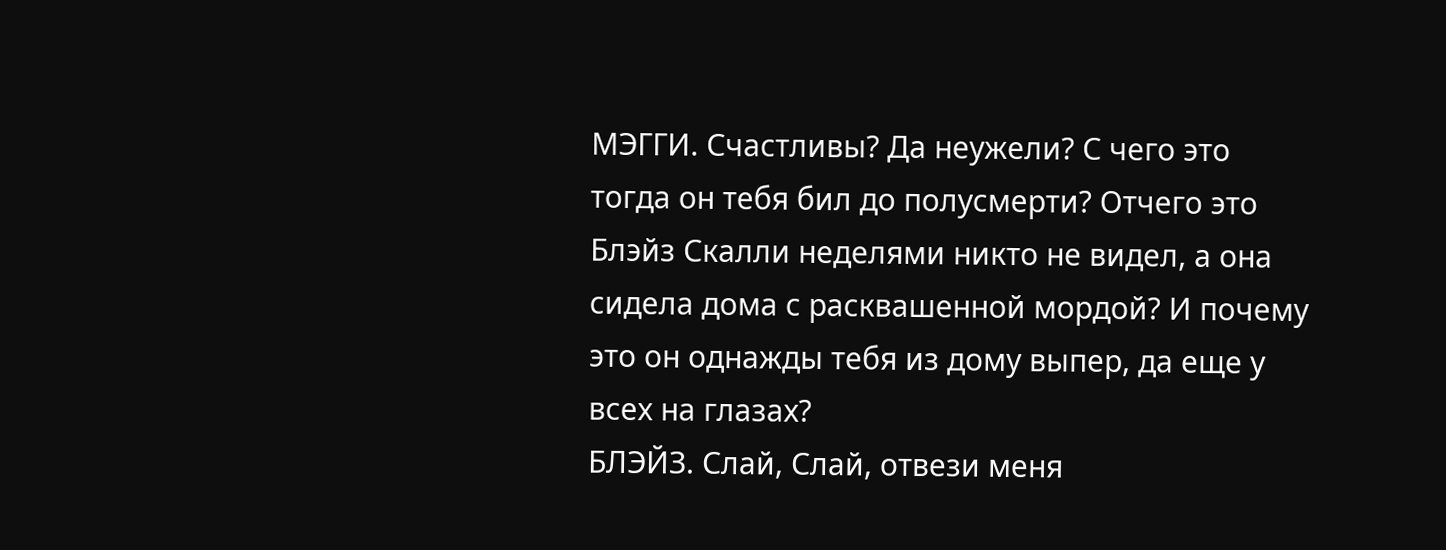МЭГГИ. Счастливы? Да неужели? С чего это тогда он тебя бил до полусмерти? Отчего это Блэйз Скалли неделями никто не видел, а она сидела дома с расквашенной мордой? И почему это он однажды тебя из дому выпер, да еще у всех на глазах?
БЛЭЙЗ. Слай, Слай, отвези меня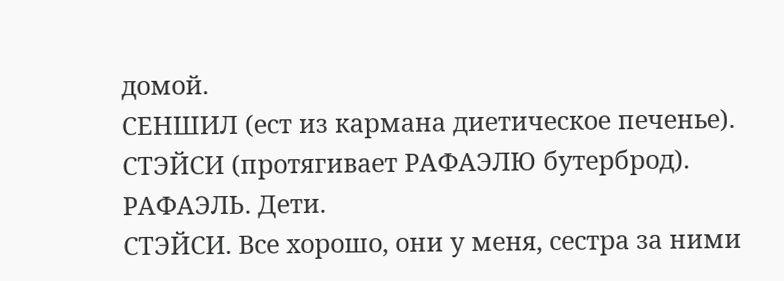домой.
СЕНШИЛ (ест из кармана диетическое печенье).
СТЭЙСИ (протягивает РАФАЭЛЮ бутерброд).
РАФАЭЛЬ. Дети.
СТЭЙСИ. Все хорошо, они у меня, сестра за ними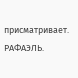присматривает.
РАФАЭЛЬ.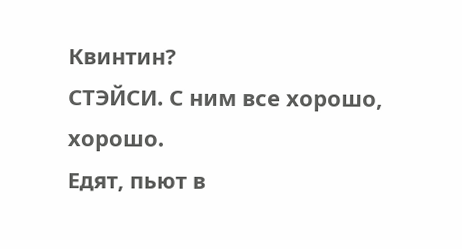Квинтин?
СТЭЙСИ. С ним все хорошо, хорошо.
Едят, пьют в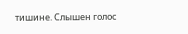тишине. Слышен голос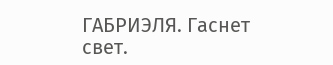ГАБРИЭЛЯ. Гаснет свет.